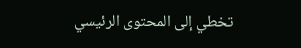تخطي إلى المحتوى الرئيسي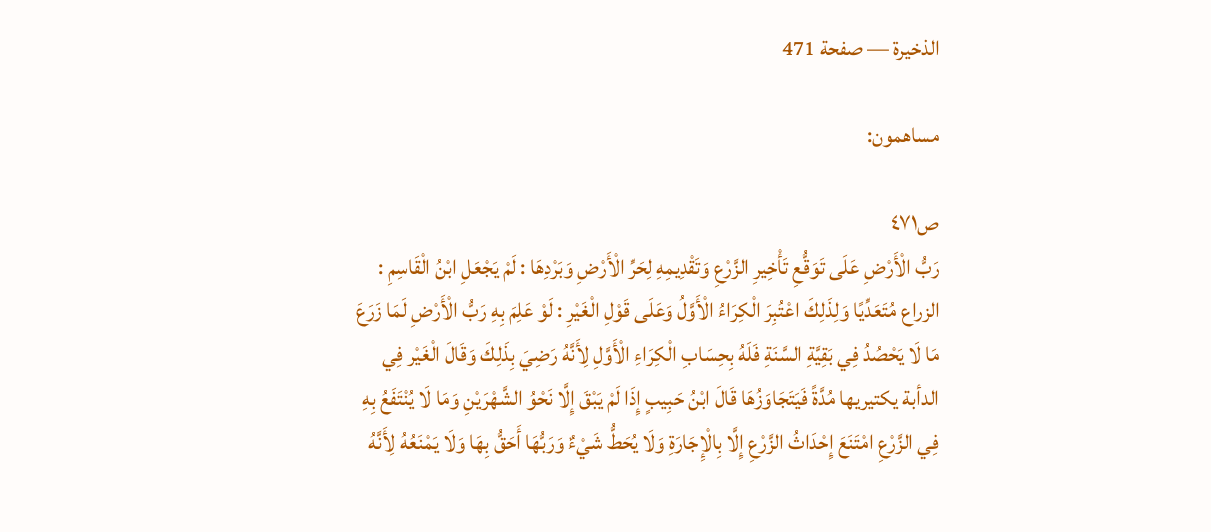الذخيرة — صفحة 471

مساهمون:

ص٤٧١
رَبُّ الْأَرْضِ عَلَى تَوَقُّعِ تَأْخِيرِ الزَّرْعِ وَتَقْدِيمِهِ لِحَرِّ الْأَرْضِ وَبَرْدِهَا : لَمْ يَجْعَلِ ابْنُ الْقَاسِمِ : الزراع مُتَعَدِّيًا وَلِذَلِكَ اعْتُبِرَ الْكِرَاءُ الْأَوَّلُ وَعَلَى قَوْلِ الْغَيْرِ : لَوْ عَلِمَ بِهِ رَبُّ الْأَرْضِ لَمَا زَرَعَ مَا لَا يَحْصُدُ فِي بَقِيَّةِ السَّنَةِ فَلَهُ بِحِسَابِ الْكِرَاءِ الْأَوَّلِ لِأَنَّهُ رَضِيَ بِذَلِكَ وَقَالَ الْغَيْر فِي الدأبة يكتيريها مُدَّةً فَيَتَجَاوَزُهَا قَالَ ابْنُ حَبِيبٍ إِذَا لَمْ يَبْقَ إِلَّا نَحْوُ الشَّهْرَيْنِ وَمَا لَا يُنْتَفَعُ بِهِ فِي الزَّرْعِ امْتَنَعَ إِحْدَاثُ الزَّرْعِ إِلَّا بِالْإِجَارَةِ وَلَا يُحَطُّ شَيْءٌ وَرَبُّهَا أَحَقُّ بِهَا وَلَا يَمْنَعُهُ لِأَنَّهُ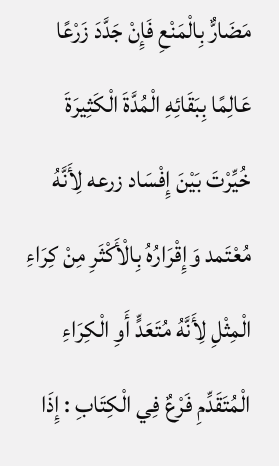مَضَارٌّ بِالْمَنْعِ فَإِنْ جَدَّدَ زَرْعًا عَالِمًا بِبَقَائِهِ الْمُدَّةَ الْكَثِيرَةَ خُيِّرْتَ بَيْنَ إِفْسَاد زرعه لِأَنَّهُ مُعْتَمد وَإِقْرَارُهُ بِالْأَكْثَرِ مِنْ كِرَاءِ الْمِثْلِ لِأَنَّهُ مُتَعَدٍّ أَوِ الْكِرَاءِ الْمُتَقَدِّمِ فَرْعٌ فِي الْكِتَابِ : إِذَا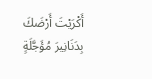أَكْرَيْتَ أَرْضَكَ بِدَنَانِيرَ مُؤَجَّلَةٍ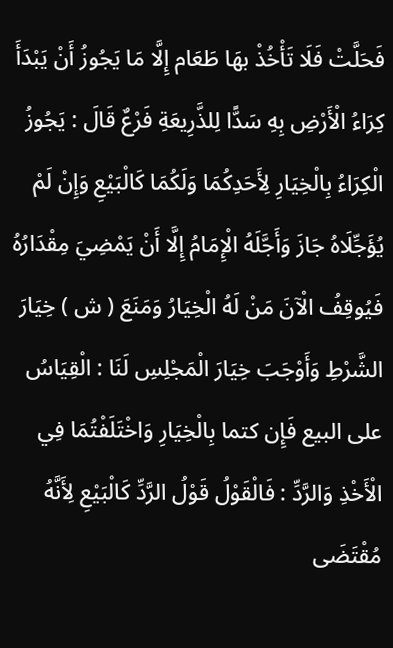فَحَلَّتْ فَلَا تَأْخُذْ بهَا طَعَام إِلَّا مَا يَجُوزُ أَنْ يَبْدَأَ كِرَاءُ الْأَرْضِ بِهِ سَدًّا لِلذَّرِيعَةِ فَرْعٌ قَالَ : يَجُوزُ الْكِرَاءُ بِالْخِيَارِ لِأَحَدِكُمَا وَلَكُمَا كَالْبَيْعِ وَإِنْ لَمْ يُؤَجِّلَاهُ جَازَ وَأَجَّلَهُ الْإِمَامُ إِلَّا أَنْ يَمْضِيَ مِقْدَارُهُ فَيُوقِفُ الْآنَ مَنْ لَهُ الْخِيَارُ وَمَنَعَ ( ش ) خِيَارَ الشَّرْطِ وَأَوْجَبَ خِيَارَ الْمَجْلِسِ لَنَا : الْقِيَاسُ على البيع فَإِن كتما بِالْخِيَارِ وَاخْتَلَفْتُمَا فِي الْأَخْذِ وَالرَّدِّ : فَالْقَوْلُ قَوْلُ الرَّدِّ كَالْبَيْعِ لِأَنَّهُ مُقْتَضَى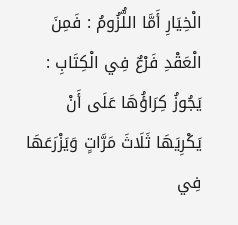الْخِيَارِ أَمَّا اللُّزُومُ : فَمِنَ الْعَقْدِ فَرْعٌ فِي الْكِتَابِ : يَجُوزُ كِرَاؤُهَا عَلَى أَنْ يَكْرِيَهَا ثَلَاثَ مَرَّاتٍ وَيَزْرَعَهَا فِي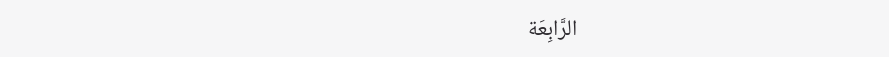الرَّابِعَة